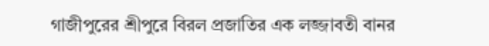গাজীপুরের শ্রীপুরে বিরল প্রজাতির এক লজ্জাবতী বানর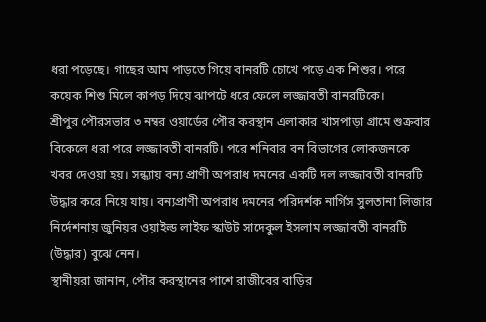ধরা পড়েছে। গাছের আম পাড়তে গিয়ে বানরটি চোখে পড়ে এক শিশুর। পরে কয়েক শিশু মিলে কাপড় দিয়ে ঝাপটে ধরে ফেলে লজ্জাবতী বানরটিকে।
শ্রীপুর পৌরসভার ৩ নম্বর ওয়ার্ডের পৌর করস্থান এলাকার খাসপাড়া গ্রামে শুক্রবার বিকেলে ধরা পরে লজ্জাবতী বানরটি। পরে শনিবার বন বিভাগের লোকজনকে খবর দেওয়া হয়। সন্ধ্যায় বন্য প্রাণী অপরাধ দমনের একটি দল লজ্জাবতী বানরটি উদ্ধার করে নিয়ে যায়। বন্যপ্রাণী অপরাধ দমনের পরিদর্শক নার্গিস সুলতানা লিজার নির্দেশনায় জুনিয়র ওয়াইল্ড লাইফ স্কাউট সাদেকুল ইসলাম লজ্জাবতী বানরটি (উদ্ধার) বুঝে নেন।
স্থানীয়রা জানান, পৌর করস্থানের পাশে রাজীবের বাড়ির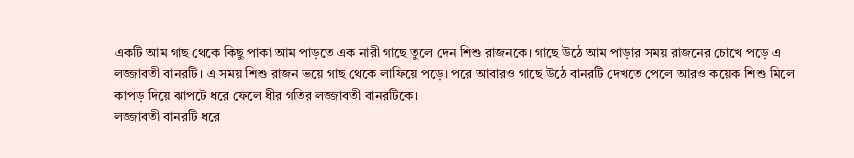একটি আম গাছ থেকে কিছু পাকা আম পাড়তে এক নারী গাছে তুলে দেন শিশু রাজনকে। গাছে উঠে আম পাড়ার সময় রাজনের চোখে পড়ে এ লজ্জাবতী বানরটি। এ সময় শিশু রাজন ভয়ে গাছ থেকে লাফিয়ে পড়ে। পরে আবারও গাছে উঠে বানরটি দেখতে পেলে আরও কয়েক শিশু মিলে কাপড় দিয়ে ঝাপটে ধরে ফেলে ধীর গতির লজ্জাবতী বানরটিকে।
লজ্জাবতী বানরটি ধরে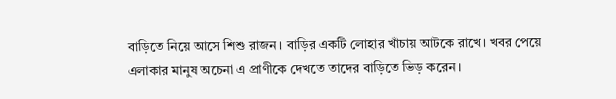বাড়িতে নিয়ে আসে শিশু রাজন। বাড়ির একটি লোহার খাঁচায় আটকে রাখে। খবর পেয়ে এলাকার মানুষ অচেনা এ প্রাণীকে দেখতে তাদের বাড়িতে ভিড় করেন।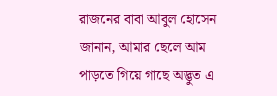রাজনের বাবা আবুল হোসেন জানান, আমার ছেলে আম পাড়তে গিয়ে গাছে অদ্ভুত এ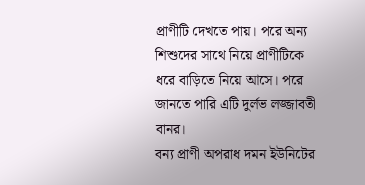প্রাণীটি দেখতে পায়। পরে অন্য শিশুদের সাথে নিয়ে প্রাণীটিকে ধরে বাড়িতে নিয়ে আসে। পরে জানতে পারি এটি দুর্লভ লজ্জাবতী বানর।
বন্য প্রাণী অপরাধ দমন ইউনিটের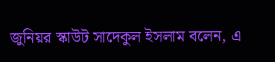জুনিয়র স্কাউট সাদেকুল ইসলাম বলেন, এ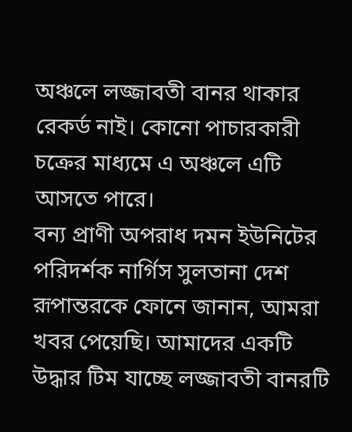অঞ্চলে লজ্জাবতী বানর থাকার রেকর্ড নাই। কোনো পাচারকারী চক্রের মাধ্যমে এ অঞ্চলে এটি আসতে পারে।
বন্য প্রাণী অপরাধ দমন ইউনিটের পরিদর্শক নার্গিস সুলতানা দেশ রূপান্তরকে ফোনে জানান, আমরা খবর পেয়েছি। আমাদের একটি উদ্ধার টিম যাচ্ছে লজ্জাবতী বানরটি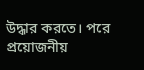উদ্ধার করতে। পরে প্রয়োজনীয়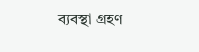ব্যবস্থা গ্রহণ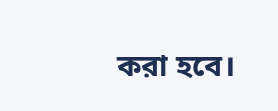করা হবে।